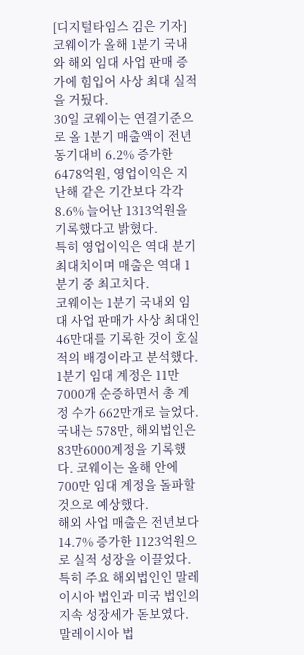[디지털타임스 김은 기자] 코웨이가 올해 1분기 국내와 해외 임대 사업 판매 증가에 힘입어 사상 최대 실적을 거뒀다.
30일 코웨이는 연결기준으로 올 1분기 매출액이 전년 동기대비 6.2% 증가한 6478억원, 영업이익은 지난해 같은 기간보다 각각 8.6% 늘어난 1313억원을 기록했다고 밝혔다.
특히 영업이익은 역대 분기 최대치이며 매출은 역대 1분기 중 최고치다.
코웨이는 1분기 국내외 임대 사업 판매가 사상 최대인 46만대를 기록한 것이 호실적의 배경이라고 분석했다. 1분기 임대 계정은 11만7000개 순증하면서 총 계정 수가 662만개로 늘었다. 국내는 578만, 해외법인은 83만6000계정을 기록했다. 코웨이는 올해 안에 700만 임대 계정을 돌파할 것으로 예상했다.
해외 사업 매출은 전년보다 14.7% 증가한 1123억원으로 실적 성장을 이끌었다. 특히 주요 해외법인인 말레이시아 법인과 미국 법인의 지속 성장세가 돋보였다. 말레이시아 법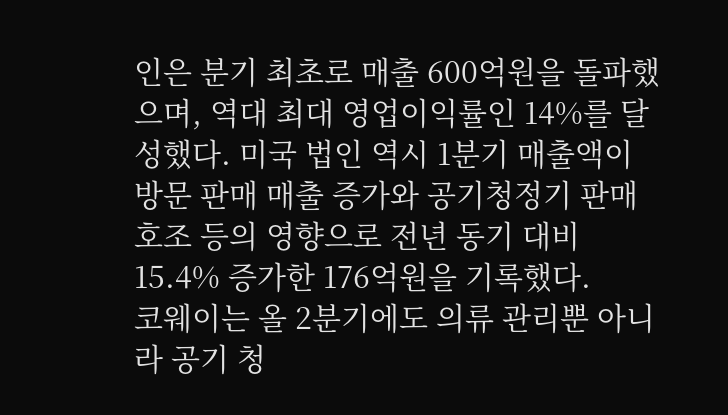인은 분기 최초로 매출 600억원을 돌파했으며, 역대 최대 영업이익률인 14%를 달성했다. 미국 법인 역시 1분기 매출액이 방문 판매 매출 증가와 공기청정기 판매 호조 등의 영향으로 전년 동기 대비 15.4% 증가한 176억원을 기록했다.
코웨이는 올 2분기에도 의류 관리뿐 아니라 공기 청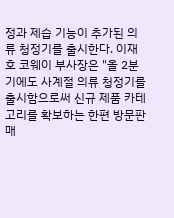정과 제습 기능이 추가된 의류 청정기를 출시한다. 이재호 코웨이 부사장은 "올 2분기에도 사계절 의류 청정기를 출시함으로써 신규 제품 카테고리를 확보하는 한편 방문판매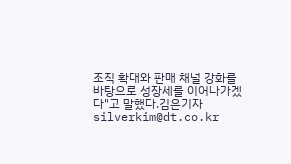조직 확대와 판매 채널 강화를 바탕으로 성장세를 이어나가겠다"고 말했다.김은기자 silverkim@dt.co.kr